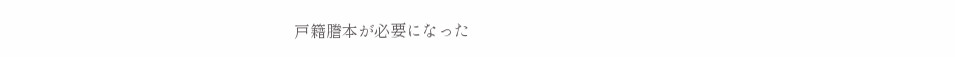戸籍謄本が必要になった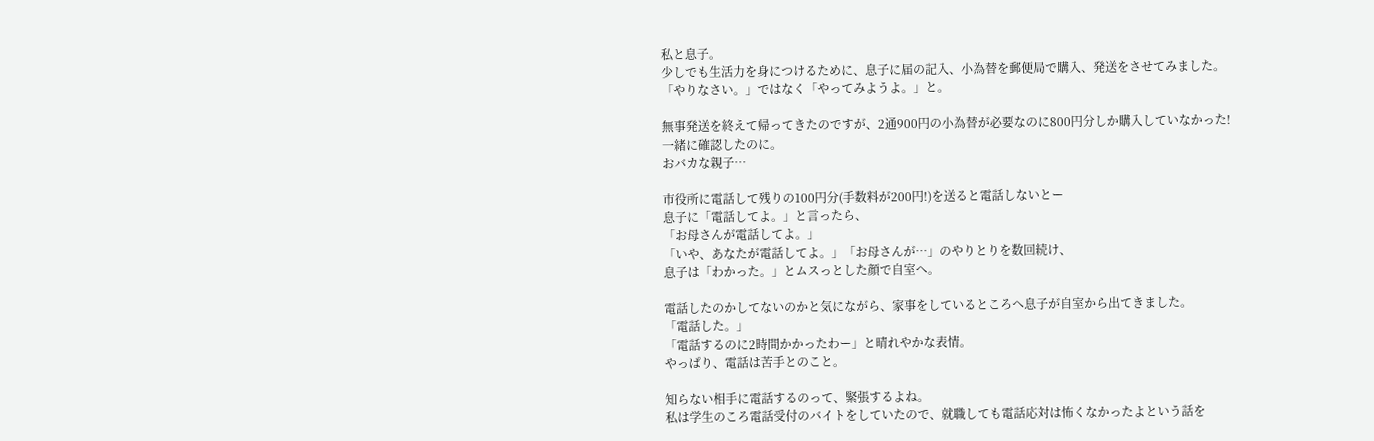私と息子。
少しでも生活力を身につけるために、息子に届の記入、小為替を郵便局で購入、発送をさせてみました。
「やりなさい。」ではなく「やってみようよ。」と。

無事発送を終えて帰ってきたのですが、2通900円の小為替が必要なのに800円分しか購入していなかった!
一緒に確認したのに。
おバカな親子…

市役所に電話して残りの100円分(手数料が200円!)を送ると電話しないとー
息子に「電話してよ。」と言ったら、
「お母さんが電話してよ。」
「いや、あなたが電話してよ。」「お母さんが…」のやりとりを数回続け、
息子は「わかった。」とムスっとした顔で自室へ。

電話したのかしてないのかと気にながら、家事をしているところへ息子が自室から出てきました。
「電話した。」
「電話するのに2時間かかったわー」と晴れやかな表情。
やっぱり、電話は苦手とのこと。

知らない相手に電話するのって、緊張するよね。
私は学生のころ電話受付のバイトをしていたので、就職しても電話応対は怖くなかったよという話を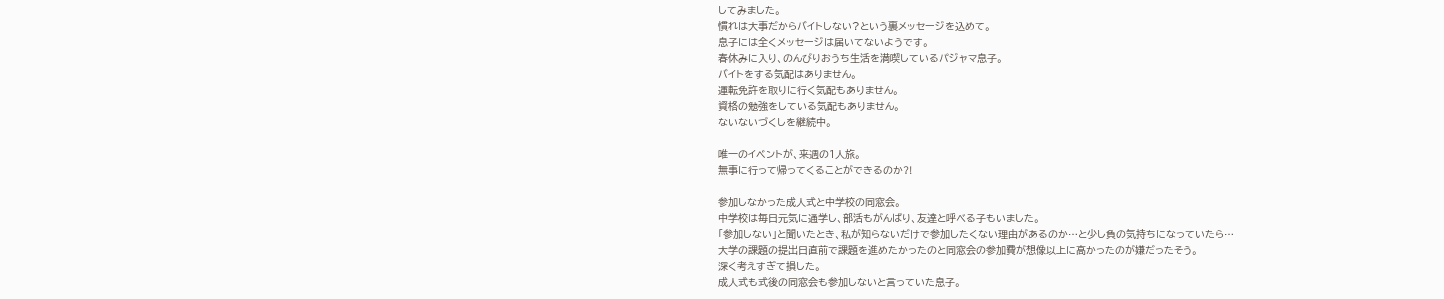してみました。
慣れは大事だからバイトしない?という裏メッセージを込めて。
息子には全くメッセージは届いてないようです。
春休みに入り、のんびりおうち生活を満喫しているパジャマ息子。
バイトをする気配はありません。
運転免許を取りに行く気配もありません。
資格の勉強をしている気配もありません。
ないないづくしを継続中。

唯一のイベントが、来週の1人旅。
無事に行って帰ってくることができるのか⁈

参加しなかった成人式と中学校の同窓会。
中学校は毎日元気に通学し、部活もがんばり、友達と呼べる子もいました。
「参加しない」と聞いたとき、私が知らないだけで参加したくない理由があるのか…と少し負の気持ちになっていたら…
大学の課題の提出日直前で課題を進めたかったのと同窓会の参加費が想像以上に高かったのが嫌だったそう。
深く考えすぎて損した。
成人式も式後の同窓会も参加しないと言っていた息子。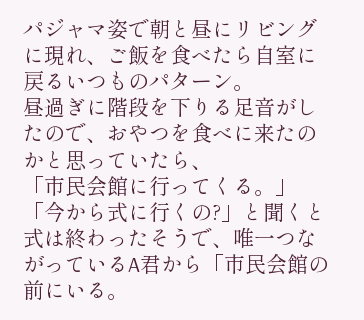パジャマ姿で朝と昼にリビングに現れ、ご飯を食べたら自室に戻るいつものパターン。
昼過ぎに階段を下りる足音がしたので、おやつを食べに来たのかと思っていたら、
「市民会館に行ってくる。」
「今から式に行くの?」と聞くと式は終わったそうで、唯一つながっているA君から「市民会館の前にいる。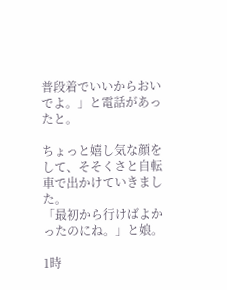普段着でいいからおいでよ。」と電話があったと。

ちょっと嬉し気な顔をして、そそくさと自転車で出かけていきました。
「最初から行けばよかったのにね。」と娘。

1時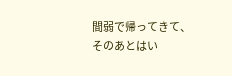間弱で帰ってきて、そのあとはい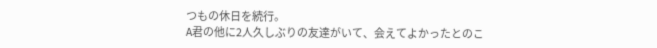つもの休日を続行。
A君の他に2人久しぶりの友達がいて、会えてよかったとのこ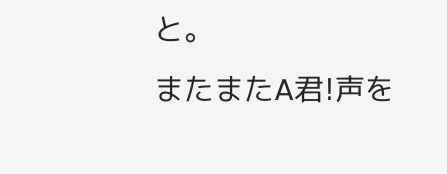と。
またまたA君!声を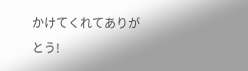かけてくれてありがとう!